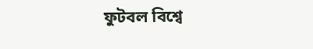ফুটবল বিশ্বে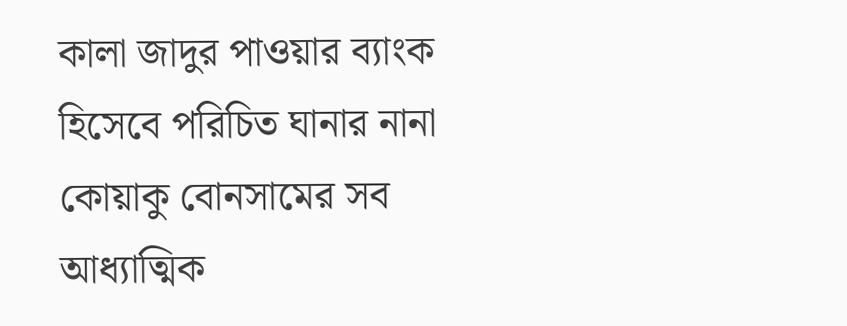কালা জাদুর পাওয়ার ব্যাংক হিসেবে পরিচিত ঘানার নানা কোয়াকু বোনসামের সব আধ্যাত্মিক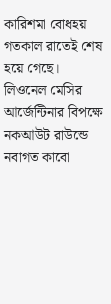কারিশমা বোধহয় গতকাল রাতেই শেষ হয়ে গেছে। লিওনেল মেসির আর্জেন্টিনার বিপক্ষে নকআউট রাউন্ডে নবাগত কাবো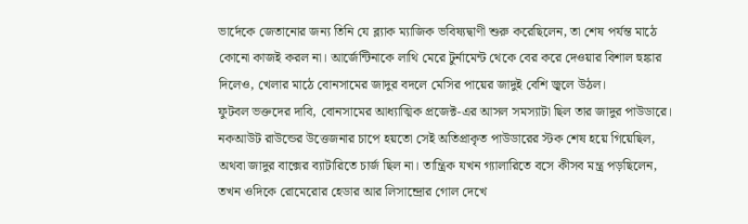ভার্দেকে জেতানোর জন্য তিনি যে ব্ল্যাক ম্যাজিক ভবিষ্যদ্বাণী শুরু করেছিলেন, তা শেষ পর্যন্ত মাঠে কোনো কাজই করল না। আর্জেন্টিনাকে লাথি মেরে টুর্নামেন্ট থেকে বের করে দেওয়ার বিশাল হুঙ্কার দিলেও, খেলার মাঠে বোনসামের জাদুর বদলে মেসির পায়ের জাদুই বেশি জ্বলে উঠল।
ফুটবল ভক্তদের দাবি, বোনসামের আধ্যাত্মিক প্রজেক্ট-এর আসল সমস্যাটা ছিল তার জাদুর পাউডারে। নকআউট রাউন্ডের উত্তেজনার চাপে হয়তো সেই অতিপ্রাকৃত পাউডারের স্টক শেষ হয়ে গিয়েছিল, অথবা জাদুর বাক্সের ব্যাটারিতে চার্জ ছিল না। তান্ত্রিক যখন গ্যালারিতে বসে কীসব মন্ত্র পড়ছিলেন, তখন ওদিকে রোমেরোর হেডার আর লিসান্দ্রোর গোল দেখে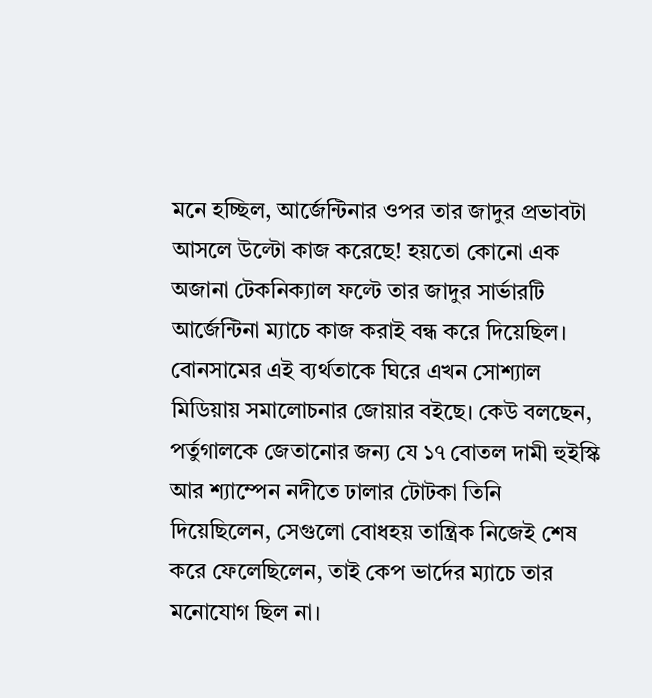মনে হচ্ছিল, আর্জেন্টিনার ওপর তার জাদুর প্রভাবটা আসলে উল্টো কাজ করেছে! হয়তো কোনো এক অজানা টেকনিক্যাল ফল্টে তার জাদুর সার্ভারটি আর্জেন্টিনা ম্যাচে কাজ করাই বন্ধ করে দিয়েছিল।
বোনসামের এই ব্যর্থতাকে ঘিরে এখন সোশ্যাল মিডিয়ায় সমালোচনার জোয়ার বইছে। কেউ বলছেন, পর্তুগালকে জেতানোর জন্য যে ১৭ বোতল দামী হুইস্কি আর শ্যাম্পেন নদীতে ঢালার টোটকা তিনি দিয়েছিলেন, সেগুলো বোধহয় তান্ত্রিক নিজেই শেষ করে ফেলেছিলেন, তাই কেপ ভার্দের ম্যাচে তার মনোযোগ ছিল না।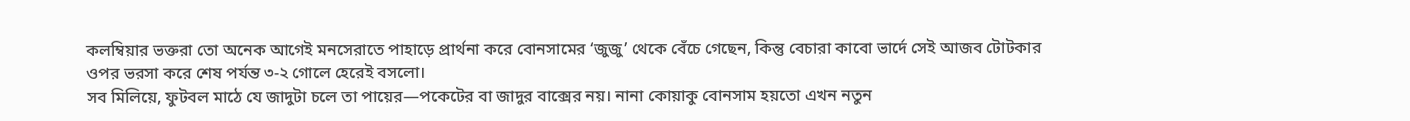কলম্বিয়ার ভক্তরা তো অনেক আগেই মনসেরাতে পাহাড়ে প্রার্থনা করে বোনসামের ‘জুজু’ থেকে বেঁচে গেছেন, কিন্তু বেচারা কাবো ভার্দে সেই আজব টোটকার ওপর ভরসা করে শেষ পর্যন্ত ৩-২ গোলে হেরেই বসলো।
সব মিলিয়ে, ফুটবল মাঠে যে জাদুটা চলে তা পায়ের—পকেটের বা জাদুর বাক্সের নয়। নানা কোয়াকু বোনসাম হয়তো এখন নতুন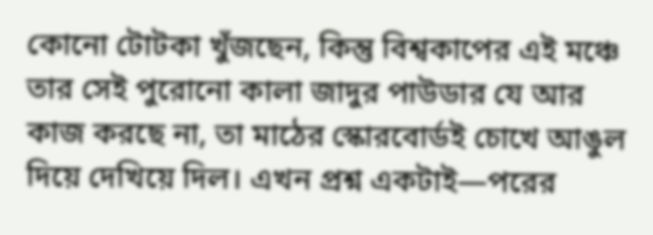কোনো টোটকা খুঁজছেন, কিন্তু বিশ্বকাপের এই মঞ্চে তার সেই পুরোনো কালা জাদুর পাউডার যে আর কাজ করছে না, তা মাঠের স্কোরবোর্ডই চোখে আঙুল দিয়ে দেখিয়ে দিল। এখন প্রশ্ন একটাই—পরের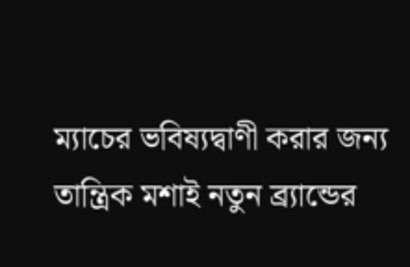ম্যাচের ভবিষ্যদ্বাণী করার জন্য তান্ত্রিক মশাই নতুন ব্র্যান্ডের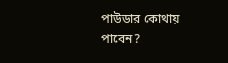পাউডার কোথায় পাবেন?